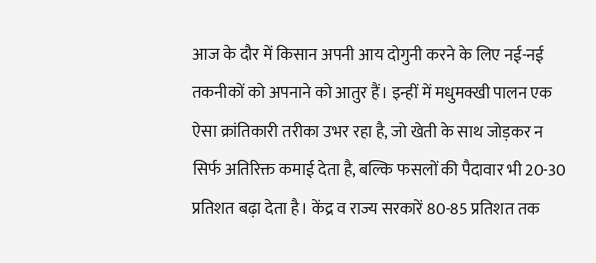आज के दौर में किसान अपनी आय दोगुनी करने के लिए नई-नई तकनीकों को अपनाने को आतुर हैं। इन्हीं में मधुमक्खी पालन एक ऐसा क्रांतिकारी तरीका उभर रहा है, जो खेती के साथ जोड़कर न सिर्फ अतिरिक्त कमाई देता है, बल्कि फसलों की पैदावार भी 20-30 प्रतिशत बढ़ा देता है। केंद्र व राज्य सरकारें 80-85 प्रतिशत तक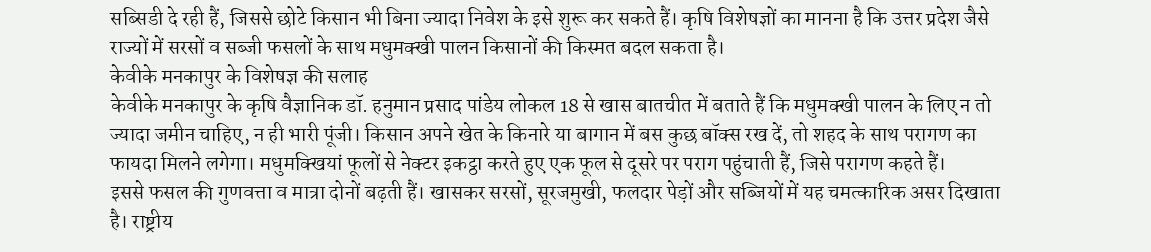सब्सिडी दे रही हैं, जिससे छोटे किसान भी बिना ज्यादा निवेश के इसे शुरू कर सकते हैं। कृषि विशेषज्ञों का मानना है कि उत्तर प्रदेश जैसे राज्यों में सरसों व सब्जी फसलों के साथ मधुमक्खी पालन किसानों की किस्मत बदल सकता है।
केवीके मनकापुर के विशेषज्ञ की सलाह
केवीके मनकापुर के कृषि वैज्ञानिक डॉ. हनुमान प्रसाद पांडेय लोकल 18 से खास बातचीत में बताते हैं कि मधुमक्खी पालन के लिए न तो ज्यादा जमीन चाहिए, न ही भारी पूंजी। किसान अपने खेत के किनारे या बागान में बस कुछ बॉक्स रख दें, तो शहद के साथ परागण का फायदा मिलने लगेगा। मधुमक्खियां फूलों से नेक्टर इकट्ठा करते हुए एक फूल से दूसरे पर पराग पहुंचाती हैं, जिसे परागण कहते हैं।
इससे फसल की गुणवत्ता व मात्रा दोनों बढ़ती हैं। खासकर सरसों, सूरजमुखी, फलदार पेड़ों और सब्जियों में यह चमत्कारिक असर दिखाता है। राष्ट्रीय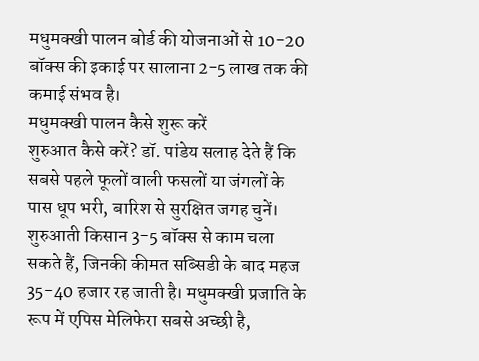मधुमक्खी पालन बोर्ड की योजनाओं से 10-20 बॉक्स की इकाई पर सालाना 2-5 लाख तक की कमाई संभव है।
मधुमक्खी पालन कैसे शुरू करें
शुरुआत कैसे करें? डॉ. पांडेय सलाह देते हैं कि सबसे पहले फूलों वाली फसलों या जंगलों के पास धूप भरी, बारिश से सुरक्षित जगह चुनें। शुरुआती किसान 3-5 बॉक्स से काम चला सकते हैं, जिनकी कीमत सब्सिडी के बाद महज 35-40 हजार रह जाती है। मधुमक्खी प्रजाति के रूप में एपिस मेलिफेरा सबसे अच्छी है,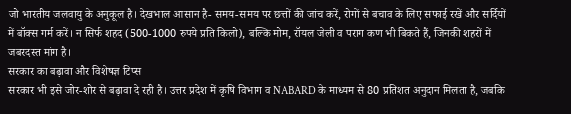जो भारतीय जलवायु के अनुकूल है। देखभाल आसान है- समय-समय पर छत्तों की जांच करें, रोगों से बचाव के लिए सफाई रखें और सर्दियों में बॉक्स गर्म करें। न सिर्फ शहद (500-1000 रुपये प्रति किलो), बल्कि मोम, रॉयल जेली व पराग कण भी बिकते हैं, जिनकी शहरों में जबरदस्त मांग है।
सरकार का बढ़ावा और विशेषज्ञ टिप्स
सरकार भी इसे जोर-शोर से बढ़ावा दे रही है। उत्तर प्रदेश में कृषि विभाग व NABARD के माध्यम से 80 प्रतिशत अनुदान मिलता है, जबकि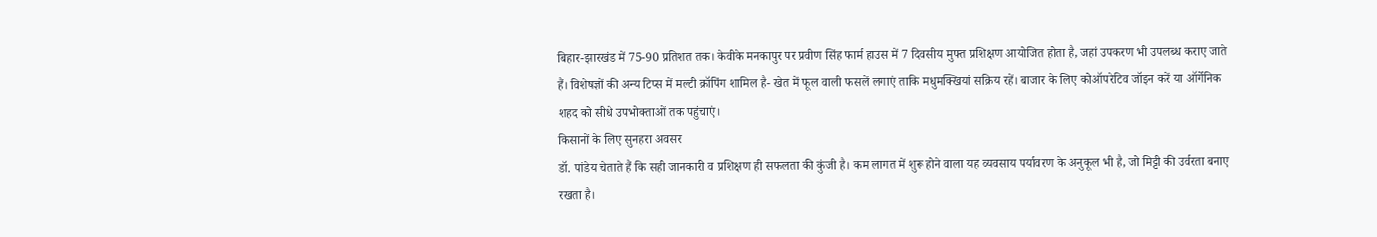बिहार-झारखंड में 75-90 प्रतिशत तक। केवीके मनकापुर पर प्रवीण सिंह फार्म हाउस में 7 दिवसीय मुफ्त प्रशिक्षण आयोजित होता है, जहां उपकरण भी उपलब्ध कराए जाते हैं। विशेषज्ञों की अन्य टिप्स में मल्टी क्रॉपिंग शामिल है- खेत में फूल वाली फसलें लगाएं ताकि मधुमक्खियां सक्रिय रहें। बाजार के लिए कोऑपरेटिव जॉइन करें या ऑर्गेनिक शहद को सीधे उपभोक्ताओं तक पहुंचाएं।
किसानों के लिए सुनहरा अवसर
डॉ. पांडेय चेताते हैं कि सही जानकारी व प्रशिक्षण ही सफलता की कुंजी है। कम लागत में शुरू होने वाला यह व्यवसाय पर्यावरण के अनुकूल भी है, जो मिट्टी की उर्वरता बनाए रखता है।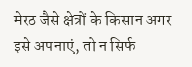मेरठ जैसे क्षेत्रों के किसान अगर इसे अपनाएं, तो न सिर्फ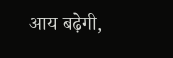आय बढ़ेगी,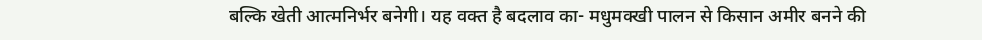बल्कि खेती आत्मनिर्भर बनेगी। यह वक्त है बदलाव का- मधुमक्खी पालन से किसान अमीर बनने की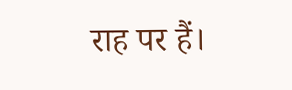राह पर हैं।